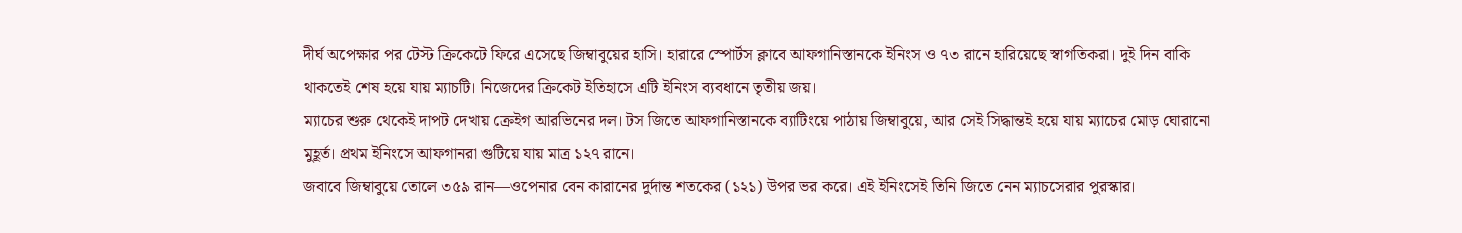দীর্ঘ অপেক্ষার পর টেস্ট ক্রিকেটে ফিরে এসেছে জিম্বাবুয়ের হাসি। হারারে স্পোর্টস ক্লাবে আফগানিস্তানকে ইনিংস ও ৭৩ রানে হারিয়েছে স্বাগতিকরা। দুই দিন বাকি থাকতেই শেষ হয়ে যায় ম্যাচটি। নিজেদের ক্রিকেট ইতিহাসে এটি ইনিংস ব্যবধানে তৃতীয় জয়।
ম্যাচের শুরু থেকেই দাপট দেখায় ক্রেইগ আরভিনের দল। টস জিতে আফগানিস্তানকে ব্যাটিংয়ে পাঠায় জিম্বাবুয়ে, আর সেই সিদ্ধান্তই হয়ে যায় ম্যাচের মোড় ঘোরানো মুহূর্ত। প্রথম ইনিংসে আফগানরা গুটিয়ে যায় মাত্র ১২৭ রানে।
জবাবে জিম্বাবুয়ে তোলে ৩৫৯ রান—ওপেনার বেন কারানের দুর্দান্ত শতকের (১২১) উপর ভর করে। এই ইনিংসেই তিনি জিতে নেন ম্যাচসেরার পুরস্কার।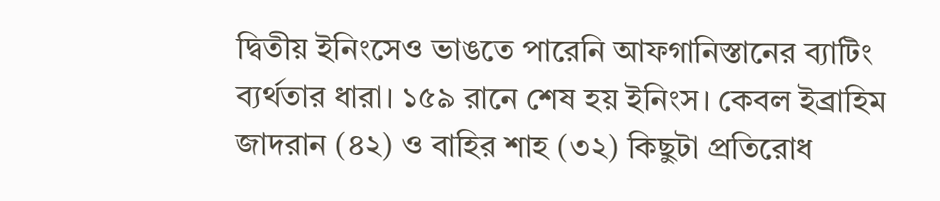দ্বিতীয় ইনিংসেও ভাঙতে পারেনি আফগানিস্তানের ব্যাটিং ব্যর্থতার ধারা। ১৫৯ রানে শেষ হয় ইনিংস। কেবল ইব্রাহিম জাদরান (৪২) ও বাহির শাহ (৩২) কিছুটা প্রতিরোধ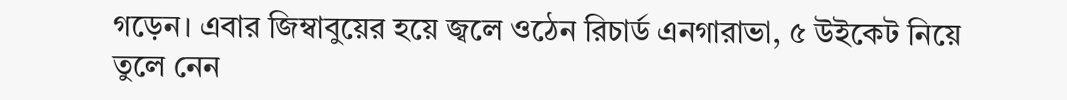গড়েন। এবার জিম্বাবুয়ের হয়ে জ্বলে ওঠেন রিচার্ড এনগারাভা, ৫ উইকেট নিয়ে তুলে নেন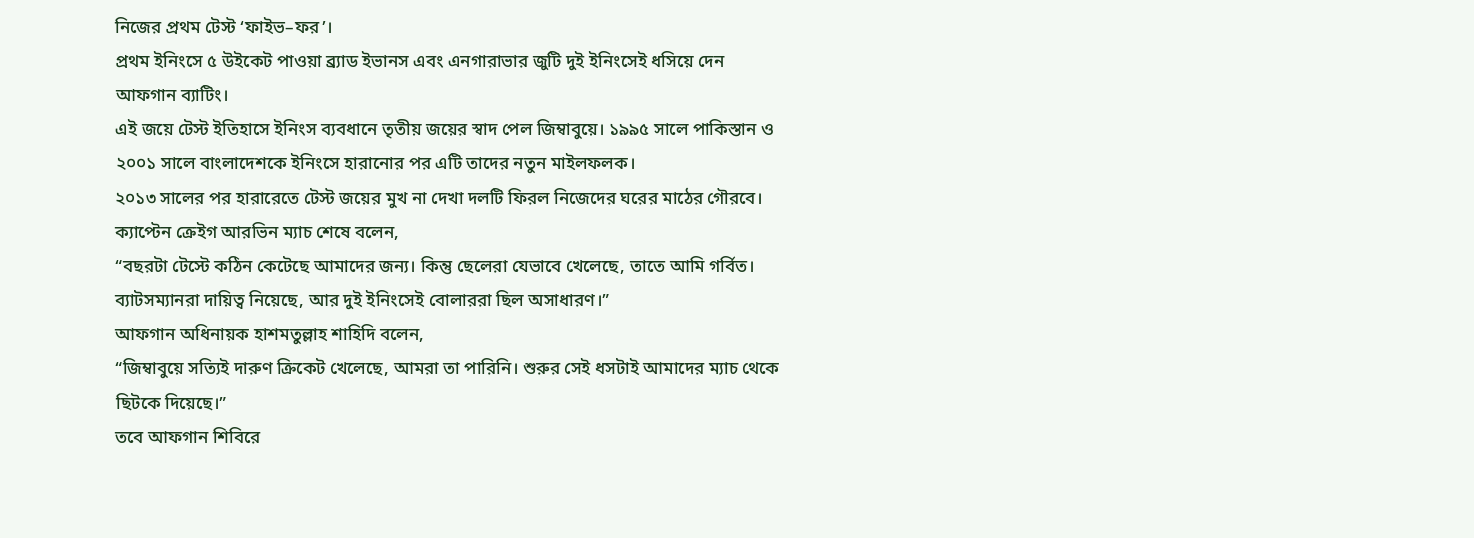নিজের প্রথম টেস্ট ‘ফাইভ–ফর’।
প্রথম ইনিংসে ৫ উইকেট পাওয়া ব্র্যাড ইভানস এবং এনগারাভার জুটি দুই ইনিংসেই ধসিয়ে দেন আফগান ব্যাটিং।
এই জয়ে টেস্ট ইতিহাসে ইনিংস ব্যবধানে তৃতীয় জয়ের স্বাদ পেল জিম্বাবুয়ে। ১৯৯৫ সালে পাকিস্তান ও ২০০১ সালে বাংলাদেশকে ইনিংসে হারানোর পর এটি তাদের নতুন মাইলফলক।
২০১৩ সালের পর হারারেতে টেস্ট জয়ের মুখ না দেখা দলটি ফিরল নিজেদের ঘরের মাঠের গৌরবে।
ক্যাপ্টেন ক্রেইগ আরভিন ম্যাচ শেষে বলেন,
“বছরটা টেস্টে কঠিন কেটেছে আমাদের জন্য। কিন্তু ছেলেরা যেভাবে খেলেছে, তাতে আমি গর্বিত। ব্যাটসম্যানরা দায়িত্ব নিয়েছে, আর দুই ইনিংসেই বোলাররা ছিল অসাধারণ।”
আফগান অধিনায়ক হাশমতুল্লাহ শাহিদি বলেন,
“জিম্বাবুয়ে সত্যিই দারুণ ক্রিকেট খেলেছে, আমরা তা পারিনি। শুরুর সেই ধসটাই আমাদের ম্যাচ থেকে ছিটকে দিয়েছে।”
তবে আফগান শিবিরে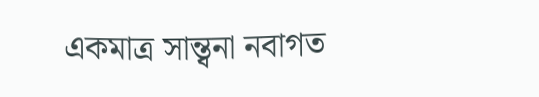একমাত্র সান্ত্বনা নবাগত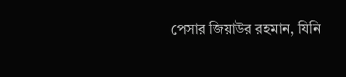পেসার জিয়াউর রহমান, যিনি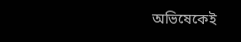অভিষেকেই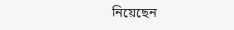নিয়েছেন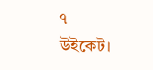৭ উইকেট।